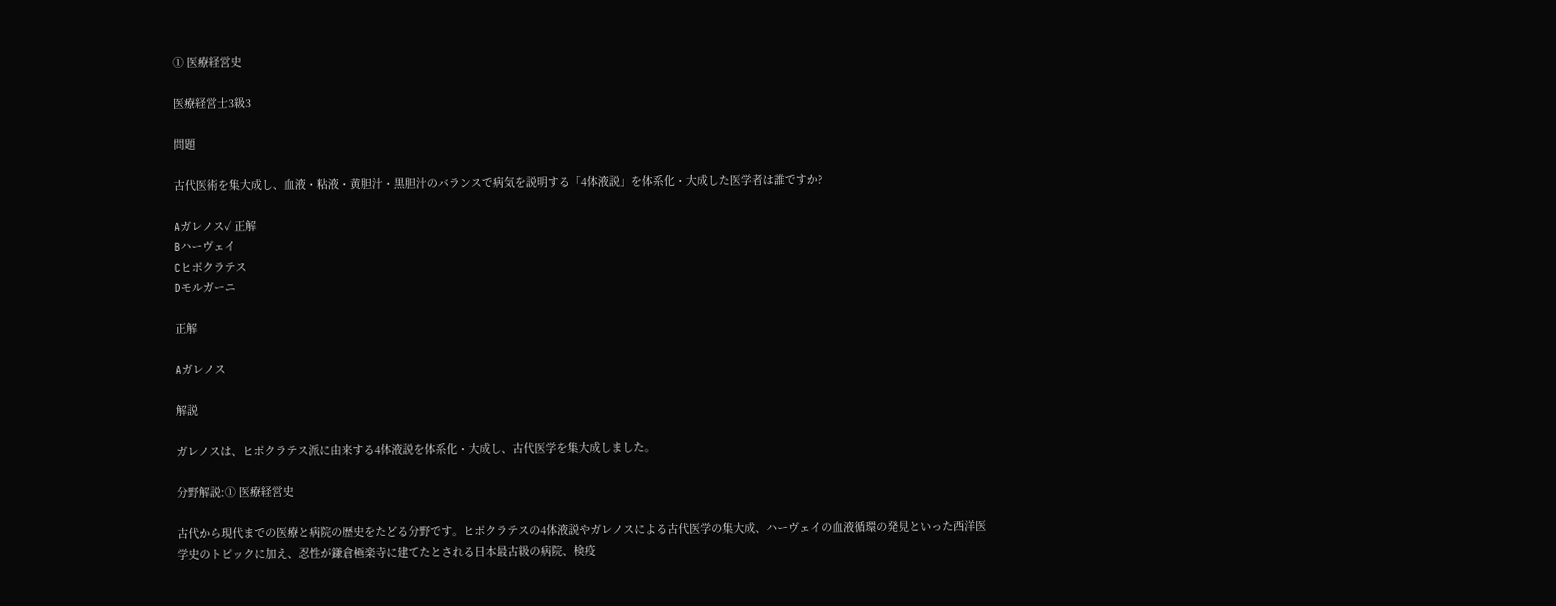① 医療経営史

医療経営士3級3

問題

古代医術を集大成し、血液・粘液・黄胆汁・黒胆汁のバランスで病気を説明する「4体液説」を体系化・大成した医学者は誰ですか?

Aガレノス✓ 正解
Bハーヴェイ
Cヒポクラテス
Dモルガーニ

正解

Aガレノス

解説

ガレノスは、ヒポクラテス派に由来する4体液説を体系化・大成し、古代医学を集大成しました。

分野解説:① 医療経営史

古代から現代までの医療と病院の歴史をたどる分野です。ヒポクラテスの4体液説やガレノスによる古代医学の集大成、ハーヴェイの血液循環の発見といった西洋医学史のトピックに加え、忍性が鎌倉極楽寺に建てたとされる日本最古級の病院、検疫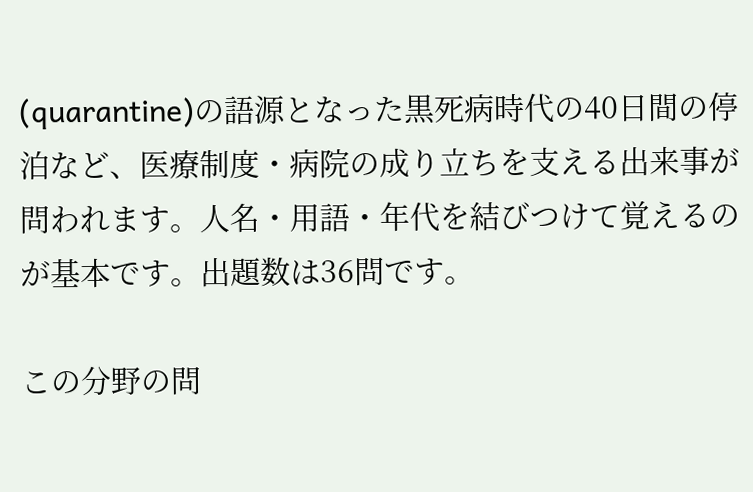(quarantine)の語源となった黒死病時代の40日間の停泊など、医療制度・病院の成り立ちを支える出来事が問われます。人名・用語・年代を結びつけて覚えるのが基本です。出題数は36問です。

この分野の問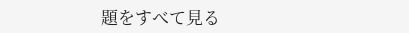題をすべて見る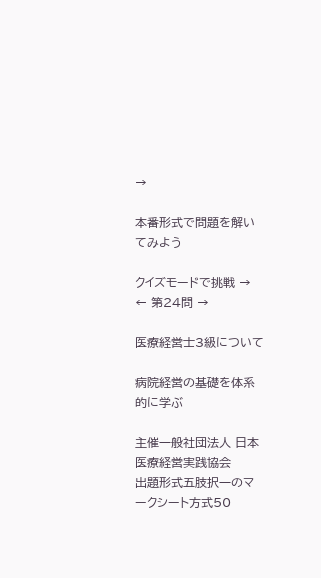→

本番形式で問題を解いてみよう

クイズモードで挑戦 →
← 第24問 →

医療経営士3級について

病院経営の基礎を体系的に学ぶ

主催一般社団法人 日本医療経営実践協会
出題形式五肢択一のマークシート方式50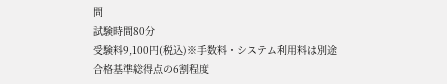問
試験時間80分
受験料9,100円(税込)※手数料・システム利用料は別途
合格基準総得点の6割程度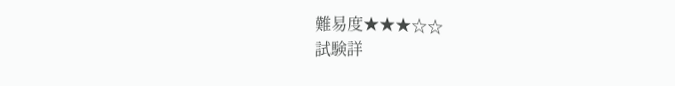難易度★★★☆☆
試験詳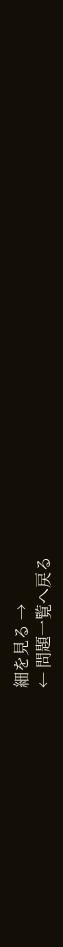細を見る →
← 問題一覧へ戻る